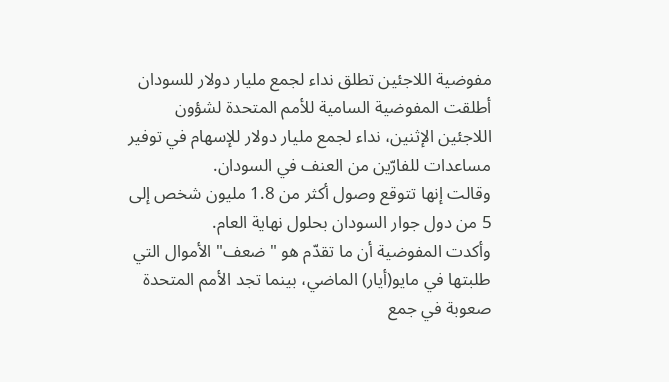مفوضية اللاجئين تطلق نداء لجمع مليار دولار للسودان
أطلقت المفوضية السامية للأمم المتحدة لشؤون اللاجئين الإثنين، نداء لجمع مليار دولار للإسهام في توفير مساعدات للفارّين من العنف في السودان.
وقالت إنها تتوقع وصول أكثر من 1.8 مليون شخص إلى 5 من دول جوار السودان بحلول نهاية العام.
وأكدت المفوضية أن ما تقدّم هو "ضعف" الأموال التي طلبتها في مايو(أيار) الماضي، بينما تجد الأمم المتحدة صعوبة في جمع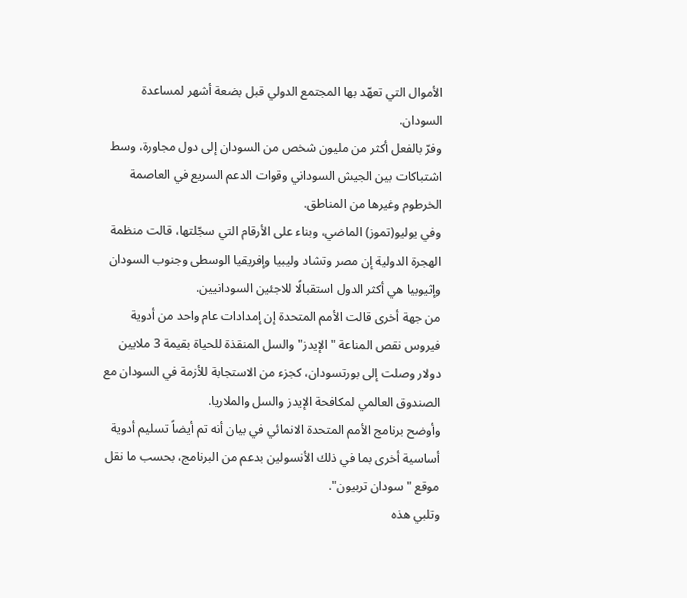الأموال التي تعهّد بها المجتمع الدولي قبل بضعة أشهر لمساعدة السودان.
وفرّ بالفعل أكثر من مليون شخص من السودان إلى دول مجاورة، وسط اشتباكات بين الجيش السوداني وقوات الدعم السريع في العاصمة الخرطوم وغيرها من المناطق.
وفي يوليو(تموز) الماضي، وبناء على الأرقام التي سجّلتها، قالت منظمة الهجرة الدولية إن مصر وتشاد وليبيا وإفريقيا الوسطى وجنوب السودان وإثيوبيا هي أكثر الدول استقبالًا للاجئين السودانيين.
من جهة أخرى قالت الأمم المتحدة إن إمدادات عام واحد من أدوية فيروس نقص المناعة "الإيدز" والسل المنقذة للحياة بقيمة 3 ملايين دولار وصلت إلى بورتسودان، كجزء من الاستجابة للأزمة في السودان مع الصندوق العالمي لمكافحة الإيدز والسل والملاريا.
وأوضح برنامج الأمم المتحدة الانمائي في بيان أنه تم أيضاً تسليم أدوية أساسية أخرى بما في ذلك الأنسولين بدعم من البرنامج، بحسب ما نقل موقع "سودان تربيون".
وتلبي هذه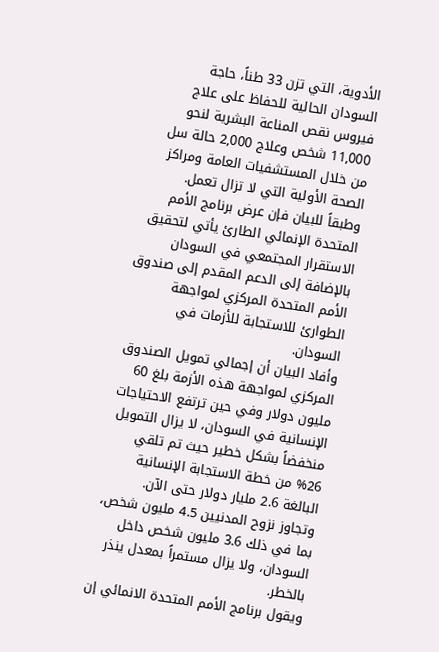الأدوية، التي تزن 33 طناً، حاجة السودان الحالية للحفاظ على علاج فيروس نقص المناعة البشرية لنحو 11,000 شخص وعلاج 2,000 حالة سل من خلال المستشفيات العامة ومراكز الصحة الأولية التي لا تزال تعمل.
وطبقاً للبيان فإن عرض برنامج الأمم المتحدة الإنمائي الطارئ يأتي لتحقيق الاستقرار المجتمعي في السودان بالإضافة إلى الدعم المقدم إلى صندوق الأمم المتحدة المركزي لمواجهة الطوارئ للاستجابة للأزمات في السودان.
وأفاد البيان أن إجمالي تمويل الصندوق المركزي لمواجهة هذه الأزمة بلغ 60 مليون دولار وفي حين ترتفع الاحتياجات الإنسانية في السودان، لا يزال التمويل منخفضاً بشكل خطير حيث تم تلقي 26% من خطة الاستجابة الإنسانية البالغة 2.6 مليار دولار حتى الآن.
وتجاوز نزوح المدنيين 4.5 مليون شخص، بما في ذلك 3.6 مليون شخص داخل السودان، ولا يزال مستمراً بمعدل ينذر بالخطر.
ويقول برنامج الأمم المتحدة الانمائي إن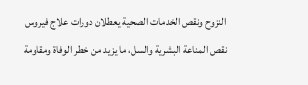النزوح ونقص الخدمات الصحية يعطلان دورات علاج فيروس نقص المناعة البشرية والسل، ما يزيد من خطر الوفاة ومقاومة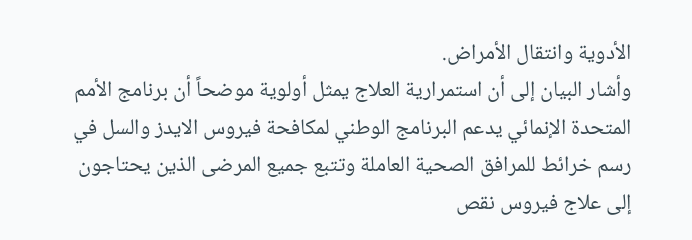الأدوية وانتقال الأمراض.
وأشار البيان إلى أن استمرارية العلاج يمثل أولوية موضحاً أن برنامج الأمم المتحدة الإنمائي يدعم البرنامج الوطني لمكافحة فيروس الايدز والسل في رسم خرائط للمرافق الصحية العاملة وتتبع جميع المرضى الذين يحتاجون إلى علاج فيروس نقص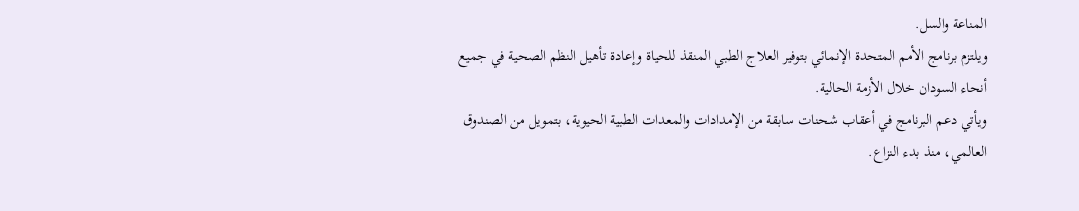المناعة والسل.
ويلتزم برنامج الأمم المتحدة الإنمائي بتوفير العلاج الطبي المنقذ للحياة وإعادة تأهيل النظم الصحية في جميع أنحاء السودان خلال الأزمة الحالية.
ويأتي دعم البرنامج في أعقاب شحنات سابقة من الإمدادات والمعدات الطبية الحيوية، بتمويل من الصندوق العالمي، منذ بدء النزاع.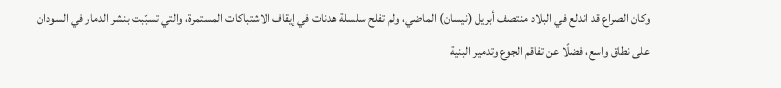وكان الصراع قد اندلع في البلاد منتصف أبريل (نيسان) الماضي، ولم تفلح سلسلة هدنات في إيقاف الاشتباكات المستمرة، والتي تسبّبت بنشر الدمار في السودان على نطاق واسع، فضلًا عن تفاقم الجوع وتدمير البنية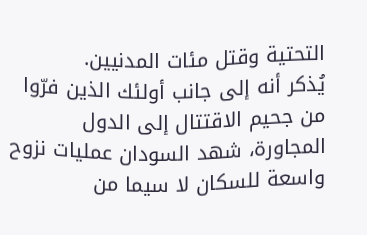التحتية وقتل مئات المدنيين.
يُذكر أنه إلى جانب أولئك الذين فرّوا من جحيم الاقتتال إلى الدول المجاورة، شهد السودان عمليات نزوح واسعة للسكان لا سيما من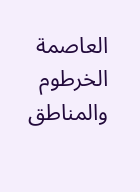العاصمة الخرطوم والمناطق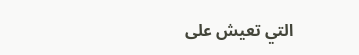التي تعيش على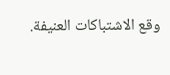وقع الاشتباكات العنيفة.